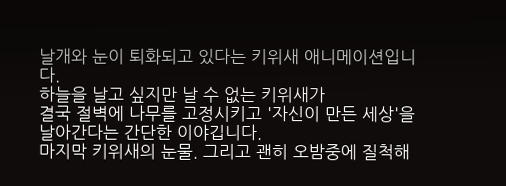날개와 눈이 퇴화되고 있다는 키위새 애니메이션입니다.
하늘을 날고 싶지만 날 수 없는 키위새가
결국 절벽에 나무를 고정시키고 '자신이 만든 세상'을 날아간다는 간단한 이야깁니다.
마지막 키위새의 눈물. 그리고 괜히 오밤중에 질척해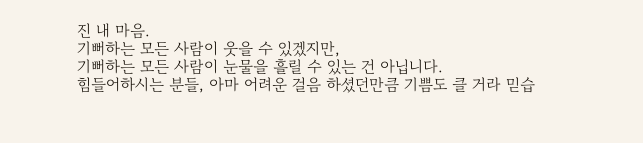진 내 마음.
기뻐하는 모든 사람이 웃을 수 있겠지만,
기뻐하는 모든 사람이 눈물을 흘릴 수 있는 건 아닙니다.
힘들어하시는 분들, 아마 어려운 걸음 하셨던만큼 기쁨도 클 거라 믿습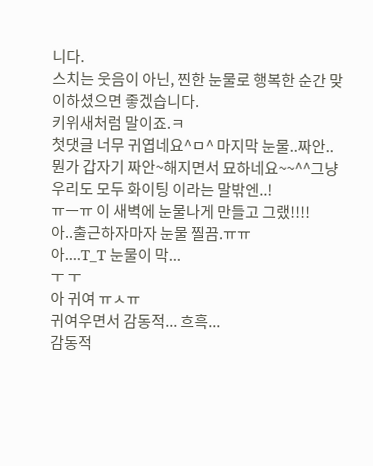니다.
스치는 웃음이 아닌, 찐한 눈물로 행복한 순간 맞이하셨으면 좋겠습니다.
키위새처럼 말이죠.ㅋ
첫댓글 너무 귀엽네요^ㅁ^ 마지막 눈물..짜안..
뭔가 갑자기 짜안~해지면서 묘하네요~~^^그냥 우리도 모두 화이팅 이라는 말밖엔..!
ㅠㅡㅠ 이 새벽에 눈물나게 만들고 그랬!!!!
아..출근하자마자 눈물 찔끔.ㅠㅠ
아....T_T 눈물이 막...
ㅜ ㅜ
아 귀여 ㅠㅅㅠ
귀여우면서 감동적... 흐흑...
감동적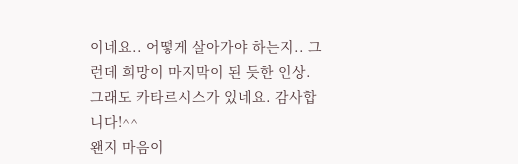이네요.. 어떻게 살아가야 하는지.. 그런데 희망이 마지막이 된 듯한 인상. 그래도 카타르시스가 있네요. 감사합니다!^^
왠지 마음이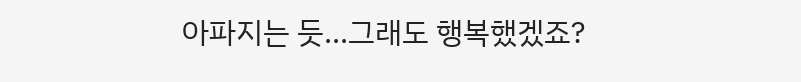아파지는 듯...그래도 행복했겠죠?